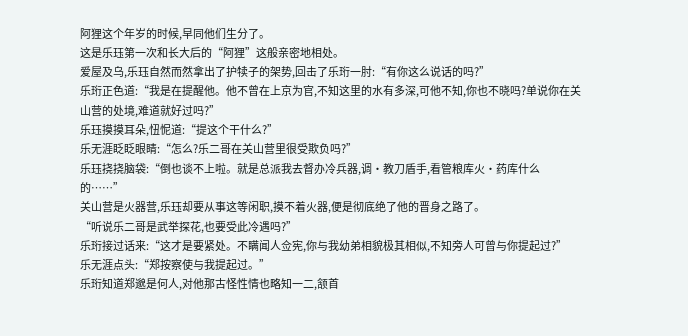阿狸这个年岁的时候,早同他们生分了。
这是乐珏第一次和长大后的“阿狸”这般亲密地相处。
爱屋及乌,乐珏自然而然拿出了护犊子的架势,回击了乐珩一肘:“有你这么说话的吗?”
乐珩正色道:“我是在提醒他。他不曾在上京为官,不知这里的水有多深,可他不知,你也不晓吗?单说你在关山营的处境,难道就好过吗?”
乐珏摸摸耳朵,忸怩道:“提这个干什么?”
乐无涯眨眨眼睛:“怎么?乐二哥在关山营里很受欺负吗?”
乐珏挠挠脑袋:“倒也谈不上啦。就是总派我去督办冷兵器,调·教刀盾手,看管粮库火·药库什么的……”
关山营是火器营,乐珏却要从事这等闲职,摸不着火器,便是彻底绝了他的晋身之路了。
“听说乐二哥是武举探花,也要受此冷遇吗?”
乐珩接过话来:“这才是要紧处。不瞒闻人佥宪,你与我幼弟相貌极其相似,不知旁人可曾与你提起过?”
乐无涯点头:“郑按察使与我提起过。”
乐珩知道郑邈是何人,对他那古怪性情也略知一二,颔首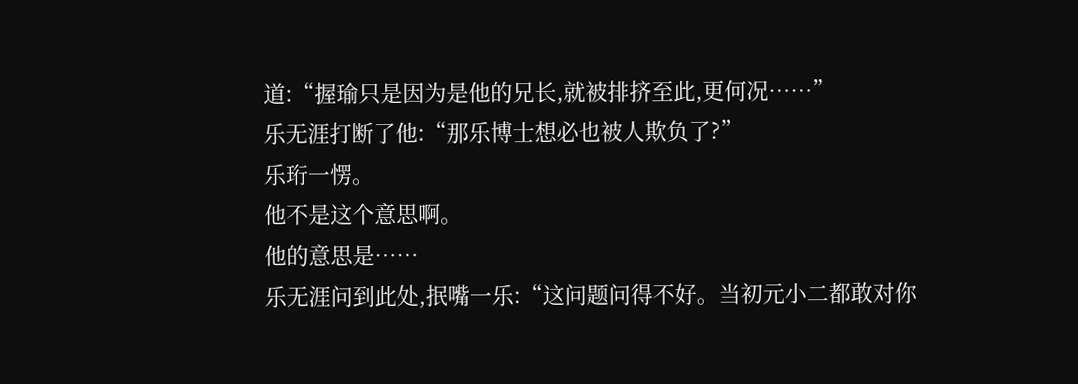道:“握瑜只是因为是他的兄长,就被排挤至此,更何况……”
乐无涯打断了他:“那乐博士想必也被人欺负了?”
乐珩一愣。
他不是这个意思啊。
他的意思是……
乐无涯问到此处,抿嘴一乐:“这问题问得不好。当初元小二都敢对你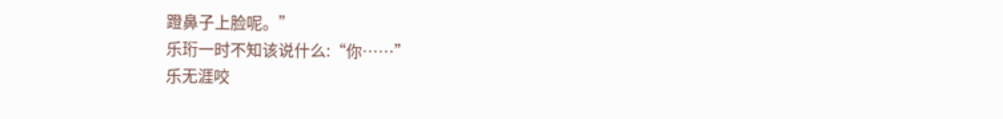蹬鼻子上脸呢。”
乐珩一时不知该说什么:“你……”
乐无涯咬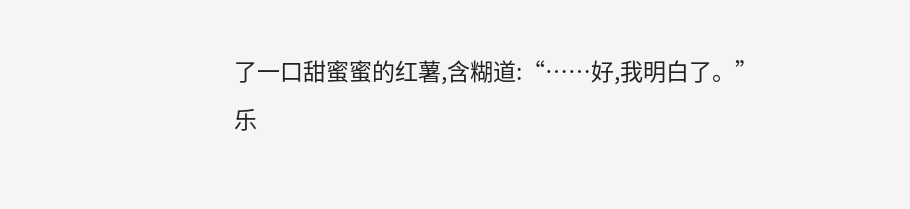了一口甜蜜蜜的红薯,含糊道:“……好,我明白了。”
乐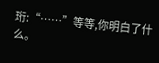珩:“……”等等,你明白了什么。